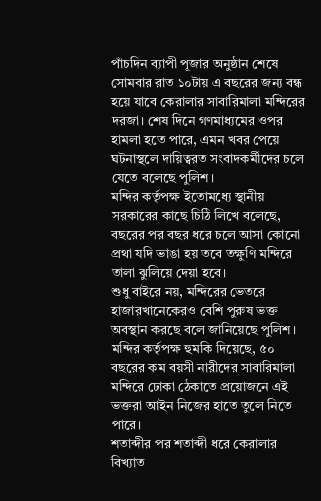পাঁচদিন ব্যাপী পূজার অনুষ্ঠান শেষে সোমবার রাত ১০টায় এ বছরের জন্য বন্ধ হয়ে যাবে কেরালার সাবারিমালা মন্দিরের দরজা। শেষ দিনে গণমাধ্যমের ওপর হামলা হতে পারে, এমন খবর পেয়ে ঘটনাস্থলে দায়িত্বরত সংবাদকর্মীদের চলে যেতে বলেছে পুলিশ।
মন্দির কর্তৃপক্ষ ইতোমধ্যে স্থানীয় সরকারের কাছে চিঠি লিখে বলেছে, বছরের পর বছর ধরে চলে আসা কোনো প্রথা যদি ভাঙা হয় তবে তক্ষুণি মন্দিরে তালা ঝুলিয়ে দেয়া হবে।
শুধু বাইরে নয়, মন্দিরের ভেতরে হাজারখানেকেরও বেশি পুরুষ ভক্ত অবস্থান করছে বলে জানিয়েছে পুলিশ। মন্দির কর্তৃপক্ষ হুমকি দিয়েছে, ৫০ বছরের কম বয়সী নারীদের সাবারিমালা মন্দিরে ঢোকা ঠেকাতে প্রয়োজনে এই ভক্তরা আইন নিজের হাতে তুলে নিতে পারে।
শতাব্দীর পর শতাব্দী ধরে কেরালার বিখ্যাত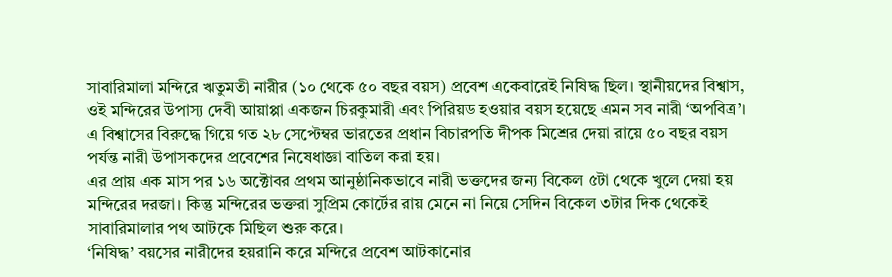সাবারিমালা মন্দিরে ঋতুমতী নারীর (১০ থেকে ৫০ বছর বয়স) প্রবেশ একেবারেই নিষিদ্ধ ছিল। স্থানীয়দের বিশ্বাস, ওই মন্দিরের উপাস্য দেবী আয়াপ্পা একজন চিরকুমারী এবং পিরিয়ড হওয়ার বয়স হয়েছে এমন সব নারী ‘অপবিত্র’।
এ বিশ্বাসের বিরুদ্ধে গিয়ে গত ২৮ সেপ্টেম্বর ভারতের প্রধান বিচারপতি দীপক মিশ্রের দেয়া রায়ে ৫০ বছর বয়স পর্যন্ত নারী উপাসকদের প্রবেশের নিষেধাজ্ঞা বাতিল করা হয়।
এর প্রায় এক মাস পর ১৬ অক্টোবর প্রথম আনুষ্ঠানিকভাবে নারী ভক্তদের জন্য বিকেল ৫টা থেকে খুলে দেয়া হয় মন্দিরের দরজা। কিন্তু মন্দিরের ভক্তরা সুপ্রিম কোর্টের রায় মেনে না নিয়ে সেদিন বিকেল ৩টার দিক থেকেই সাবারিমালার পথ আটকে মিছিল শুরু করে।
‘নিষিদ্ধ’ বয়সের নারীদের হয়রানি করে মন্দিরে প্রবেশ আটকানোর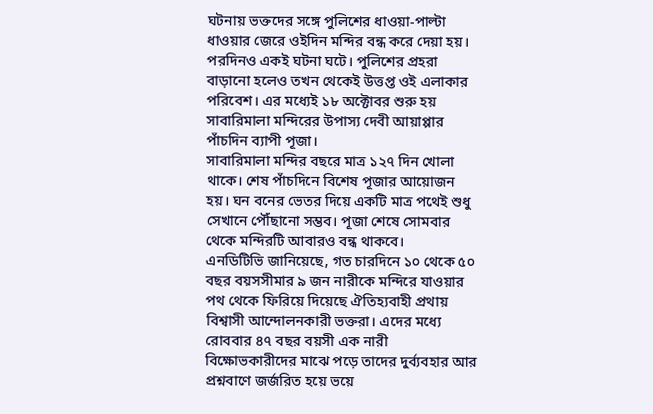ঘটনায় ভক্তদের সঙ্গে পুলিশের ধাওয়া-পাল্টা ধাওয়ার জেরে ওইদিন মন্দির বন্ধ করে দেয়া হয়। পরদিনও একই ঘটনা ঘটে। পুলিশের প্রহরা বাড়ানো হলেও তখন থেকেই উত্তপ্ত ওই এলাকার পরিবেশ। এর মধ্যেই ১৮ অক্টোবর শুরু হয় সাবারিমালা মন্দিরের উপাস্য দেবী আয়াপ্পার পাঁচদিন ব্যাপী পূজা।
সাবারিমালা মন্দির বছরে মাত্র ১২৭ দিন খোলা থাকে। শেষ পাঁচদিনে বিশেষ পূজার আয়োজন হয়। ঘন বনের ভেতর দিয়ে একটি মাত্র পথেই শুধু সেখানে পৌঁছানো সম্ভব। পূজা শেষে সোমবার থেকে মন্দিরটি আবারও বন্ধ থাকবে।
এনডিটিভি জানিয়েছে, গত চারদিনে ১০ থেকে ৫০ বছর বয়সসীমার ৯ জন নারীকে মন্দিরে যাওয়ার পথ থেকে ফিরিয়ে দিয়েছে ঐতিহ্যবাহী প্রথায় বিশ্বাসী আন্দোলনকারী ভক্তরা। এদের মধ্যে রোববার ৪৭ বছর বয়সী এক নারী বিক্ষোভকারীদের মাঝে পড়ে তাদের দুর্ব্যবহার আর প্রশ্নবাণে জর্জরিত হয়ে ভয়ে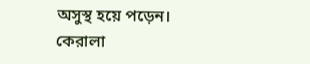অসুস্থ হয়ে পড়েন।
কেরালা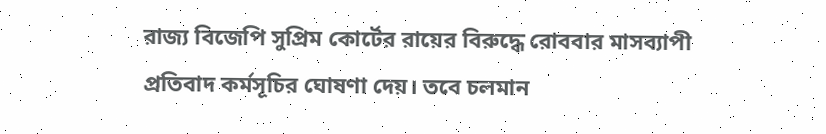রাজ্য বিজেপি সুপ্রিম কোর্টের রায়ের বিরুদ্ধে রোববার মাসব্যাপী প্রতিবাদ কর্মসূচির ঘোষণা দেয়। তবে চলমান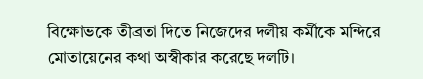বিক্ষোভকে তীব্রতা দিতে নিজেদের দলীয় কর্মীকে মন্দিরে মোতায়েনের কথা অস্বীকার করেছে দলটি।